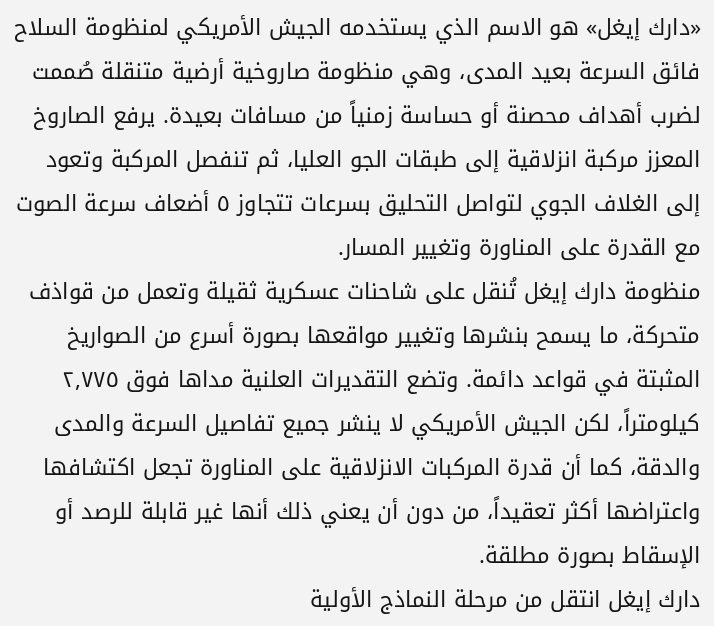«دارك إيغل» هو الاسم الذي يستخدمه الجيش الأمريكي لمنظومة السلاح فائق السرعة بعيد المدى، وهي منظومة صاروخية أرضية متنقلة صُممت لضرب أهداف محصنة أو حساسة زمنياً من مسافات بعيدة. يرفع الصاروخ المعزز مركبة انزلاقية إلى طبقات الجو العليا، ثم تنفصل المركبة وتعود إلى الغلاف الجوي لتواصل التحليق بسرعات تتجاوز ٥ أضعاف سرعة الصوت مع القدرة على المناورة وتغيير المسار.
منظومة دارك إيغل تُنقل على شاحنات عسكرية ثقيلة وتعمل من قواذف متحركة، ما يسمح بنشرها وتغيير مواقعها بصورة أسرع من الصواريخ المثبتة في قواعد دائمة. وتضع التقديرات العلنية مداها فوق ٢,٧٧٥ كيلومتراً، لكن الجيش الأمريكي لا ينشر جميع تفاصيل السرعة والمدى والدقة، كما أن قدرة المركبات الانزلاقية على المناورة تجعل اكتشافها واعتراضها أكثر تعقيداً، من دون أن يعني ذلك أنها غير قابلة للرصد أو الإسقاط بصورة مطلقة.
دارك إيغل انتقل من مرحلة النماذج الأولية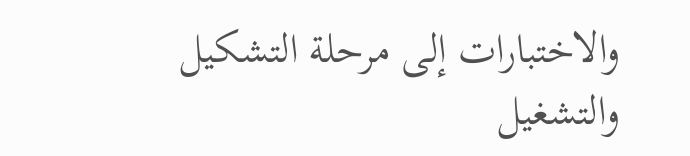والاختبارات إلى مرحلة التشكيل والتشغيل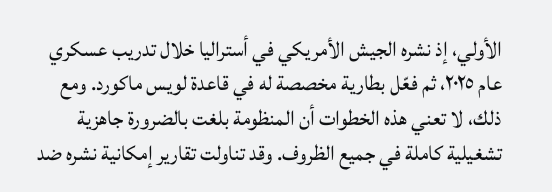الأولي، إذ نشره الجيش الأمريكي في أستراليا خلال تدريب عسكري عام ٢٠٢٥، ثم فعّل بطارية مخصصة له في قاعدة لويس ماكورد. ومع ذلك، لا تعني هذه الخطوات أن المنظومة بلغت بالضرورة جاهزية تشغيلية كاملة في جميع الظروف. وقد تناولت تقارير إمكانية نشره ضد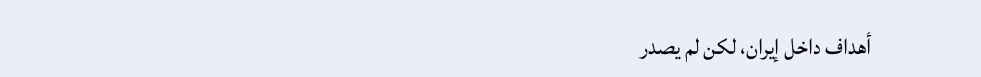أهداف داخل إيران، لكن لم يصدر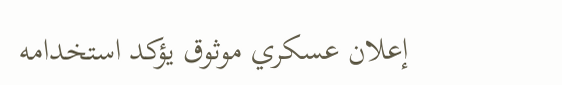إعلان عسكري موثوق يؤكد استخدامه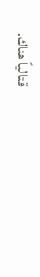قتالياً هناك.